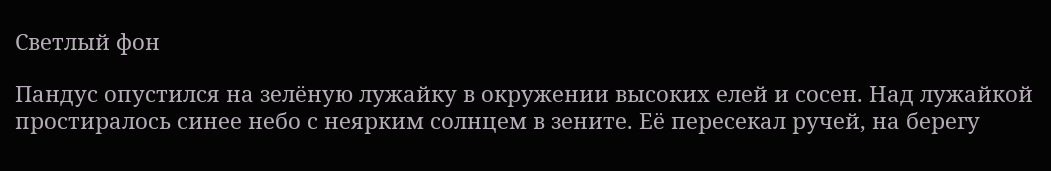Светлый фон

Пандус опустился на зелёную лужайку в окружении высоких елей и сосен. Над лужайкой простиралось синее небо с неярким солнцем в зените. Её пересекал ручей, на берегу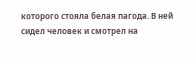которого стояла белая пагода. В ней сидел человек и смотрел на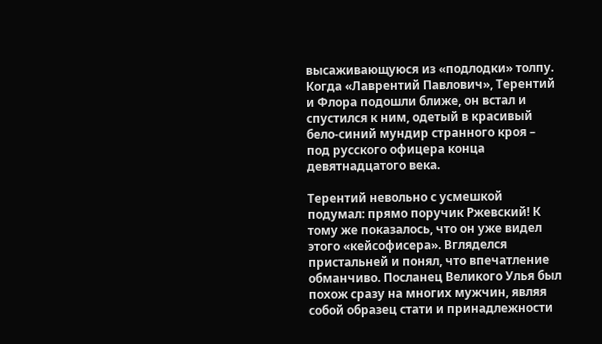высаживающуюся из «подлодки» толпу. Когда «Лаврентий Павлович», Терентий и Флора подошли ближе, он встал и спустился к ним, одетый в красивый бело-синий мундир странного кроя – под русского офицера конца девятнадцатого века.

Терентий невольно с усмешкой подумал: прямо поручик Ржевский! К тому же показалось, что он уже видел этого «кейсофисера». Вгляделся пристальней и понял, что впечатление обманчиво. Посланец Великого Улья был похож сразу на многих мужчин, являя собой образец стати и принадлежности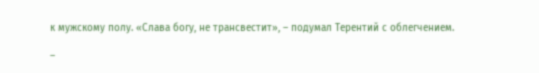к мужскому полу. «Слава богу, не трансвестит», – подумал Терентий с облегчением.

–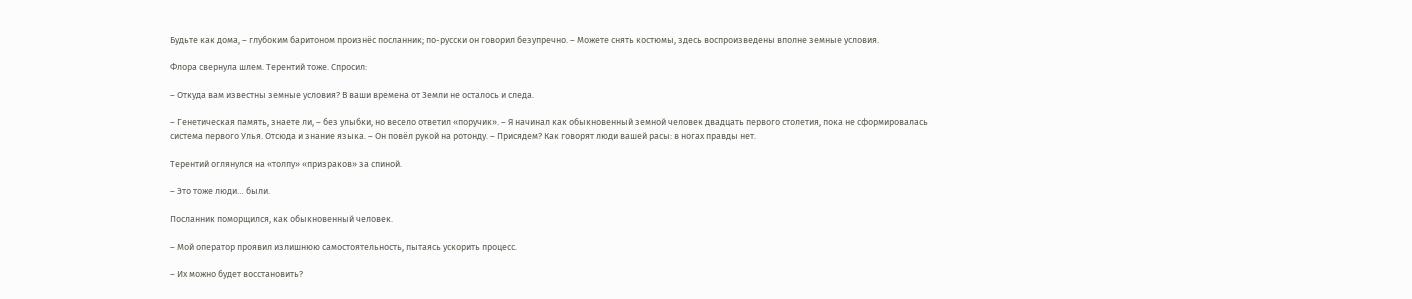Будьте как дома, – глубоким баритоном произнёс посланник; по-русски он говорил безупречно. – Можете снять костюмы, здесь воспроизведены вполне земные условия.

Флора свернула шлем. Терентий тоже. Спросил:

– Откуда вам известны земные условия? В ваши времена от Земли не осталось и следа.

– Генетическая память, знаете ли, – без улыбки, но весело ответил «поручик». – Я начинал как обыкновенный земной человек двадцать первого столетия, пока не сформировалась система первого Улья. Отсюда и знание языка. – Он повёл рукой на ротонду. – Присядем? Как говорят люди вашей расы: в ногах правды нет.

Терентий оглянулся на «толпу» «призраков» за спиной.

– Это тоже люди… были.

Посланник поморщился, как обыкновенный человек.

– Мой оператор проявил излишнюю самостоятельность, пытаясь ускорить процесс.

– Их можно будет восстановить?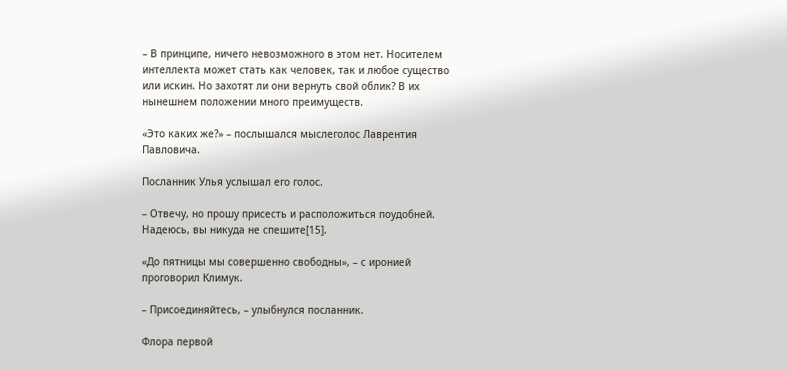– В принципе, ничего невозможного в этом нет. Носителем интеллекта может стать как человек, так и любое существо или искин. Но захотят ли они вернуть свой облик? В их нынешнем положении много преимуществ.

«Это каких же?» – послышался мыслеголос Лаврентия Павловича.

Посланник Улья услышал его голос.

– Отвечу, но прошу присесть и расположиться поудобней. Надеюсь, вы никуда не спешите[15].

«До пятницы мы совершенно свободны», – с иронией проговорил Климук.

– Присоединяйтесь, – улыбнулся посланник.

Флора первой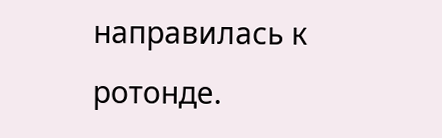направилась к ротонде.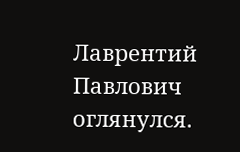Лаврентий Павлович оглянулся.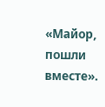«Майор, пошли вместе».